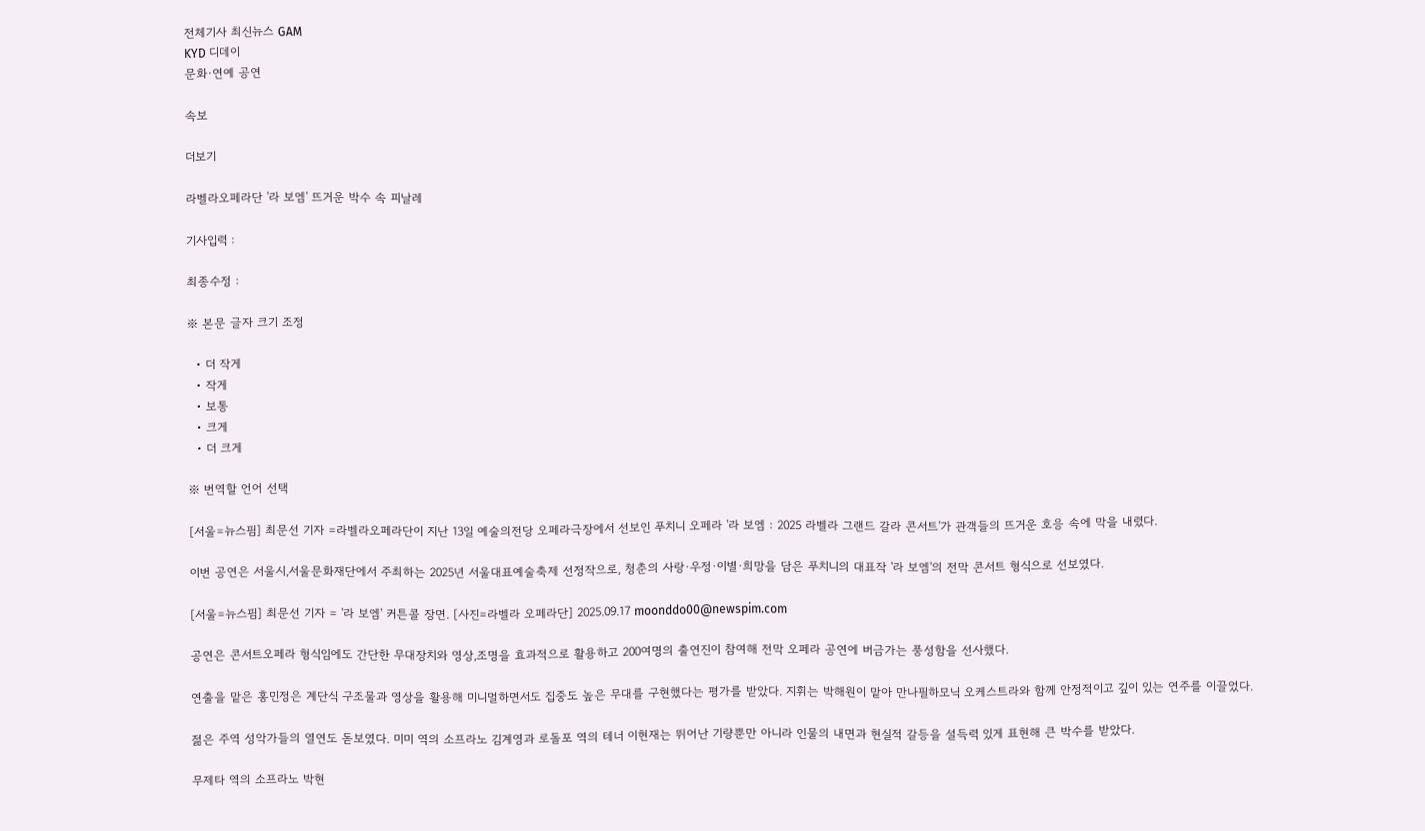전체기사 최신뉴스 GAM
KYD 디데이
문화·연예 공연

속보

더보기

라벨라오페라단 '라 보엠' 뜨거운 박수 속 피날레

기사입력 :

최종수정 :

※ 본문 글자 크기 조정

  • 더 작게
  • 작게
  • 보통
  • 크게
  • 더 크게

※ 번역할 언어 선택

[서울=뉴스핌] 최문선 기자 =라벨라오페라단이 지난 13일 예술의전당 오페라극장에서 선보인 푸치니 오페라 '라 보엠 : 2025 라벨라 그랜드 갈라 콘서트'가 관객들의 뜨거운 호응 속에 막을 내렸다.

이번 공연은 서울시,서울문화재단에서 주최하는 2025년 서울대표예술축제 선정작으로, 청춘의 사랑·우정·이별·희망을 담은 푸치니의 대표작 '라 보엠'의 전막 콘서트 형식으로 선보였다.

[서울=뉴스핌] 최문선 기자 = '라 보엠' 커튼콜 장면. [사진=라벨라 오페라단] 2025.09.17 moonddo00@newspim.com

공연은 콘서트오페라 형식임에도 간단한 무대장치와 영상,조명을 효과적으로 활용하고 200여명의 출연진이 참여해 전막 오페라 공연에 버금가는 풍성함을 선사했다.

연출을 맡은 홍민정은 계단식 구조물과 영상을 활용해 미니멀하면서도 집중도 높은 무대를 구현했다는 평가를 받았다. 지휘는 박해원이 맡아 만나필하모닉 오케스트라와 함께 안정적이고 깊이 있는 연주를 이끌었다.

젊은 주역 성악가들의 열연도 돋보였다. 미미 역의 소프라노 김계영과 로돌포 역의 테너 이현재는 뛰어난 기량뿐만 아니라 인물의 내면과 현실적 갈등을 설득력 있게 표현해 큰 박수를 받았다.

무제타 역의 소프라노 박현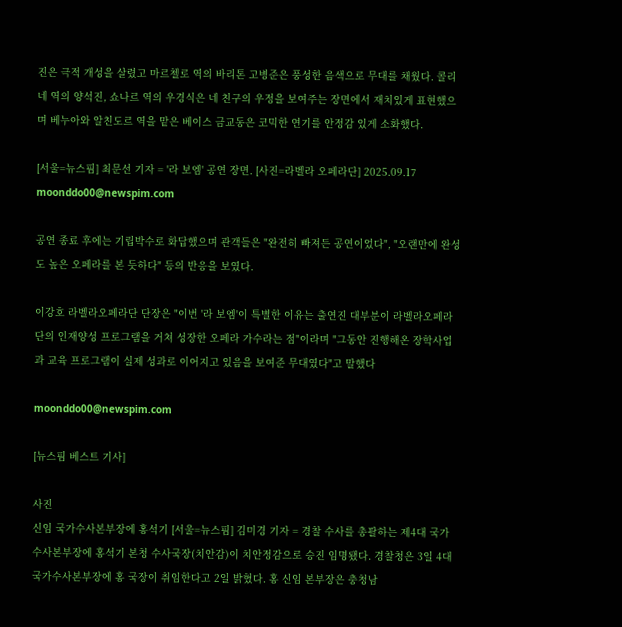진은 극적 개성을 살렸고 마르첼로 역의 바리톤 고병준은 풍성한 음색으로 무대를 채웠다. 콜리네 역의 양석진, 쇼나르 역의 우경식은 네 친구의 우정을 보여주는 장면에서 재치있게 표현했으며 베누아와 알친도르 역을 맡은 베이스 금교동은 코믹한 연기를 안정감 있게 소화했다.

[서울=뉴스핌] 최문선 기자 = '라 보엠' 공연 장면. [사진=라벨라 오페라단] 2025.09.17 moonddo00@newspim.com

공연 종료 후에는 기립박수로 화답했으며 관객들은 "완전히 빠져든 공연이었다", "오랜만에 완성도 높은 오페라를 본 듯하다" 등의 반응을 보였다.

이강호 라벨라오페라단 단장은 "이번 '라 보엠'이 특별한 이유는 출연진 대부분이 라벨라오페라단의 인재양성 프로그램을 거쳐 성장한 오페라 가수라는 점"이라며 "그동안 진행해온 장학사업과 교육 프로그램이 실제 성과로 이어지고 있음을 보여준 무대였다"고 말했다

moonddo00@newspim.com

[뉴스핌 베스트 기사]

사진
신임 국가수사본부장에 홍석기 [서울=뉴스핌] 김미경 기자 = 경찰 수사를 총괄하는 제4대 국가수사본부장에 홍석기 본청 수사국장(치안감)이 치안정감으로 승진 임명됐다. 경찰청은 3일 4대 국가수사본부장에 홍 국장이 취임한다고 2일 밝혔다. 홍 신임 본부장은 충청남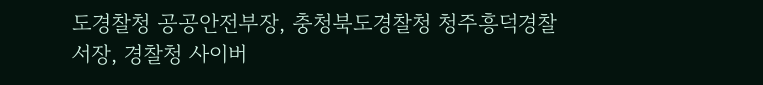도경찰청 공공안전부장, 충청북도경찰청 청주흥덕경찰서장, 경찰청 사이버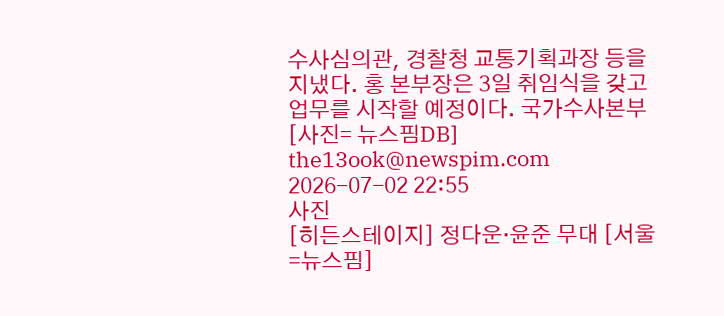수사심의관, 경찰청 교통기획과장 등을 지냈다. 홍 본부장은 3일 취임식을 갖고 업무를 시작할 예정이다. 국가수사본부 [사진= 뉴스핌DB] the13ook@newspim.com 2026-07-02 22:55
사진
[히든스테이지] 정다운·윤준 무대 [서울=뉴스핌]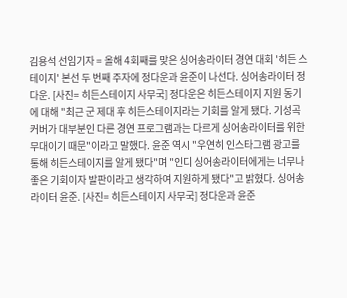김용석 선임기자 = 올해 4회째를 맞은 싱어송라이터 경연 대회 '히든 스테이지' 본선 두 번째 주자에 정다운과 윤준이 나선다. 싱어송라이터 정다운. [사진= 히든스테이지 사무국] 정다운은 히든스테이지 지원 동기에 대해 "최근 군 제대 후 히든스테이지라는 기회를 알게 됐다. 기성곡 커버가 대부분인 다른 경연 프로그램과는 다르게 싱어송라이터를 위한 무대이기 때문"이라고 말했다. 윤준 역시 "우연히 인스타그램 광고를 통해 히든스테이지를 알게 됐다"며 "인디 싱어송라이터에게는 너무나 좋은 기회이자 발판이라고 생각하여 지원하게 됐다"고 밝혔다. 싱어송라이터 윤준. [사진= 히든스테이지 사무국] 정다운과 윤준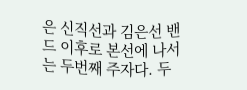은 신직선과 김은선 밴드 이후로 본선에 나서는 두번째 주자다. 두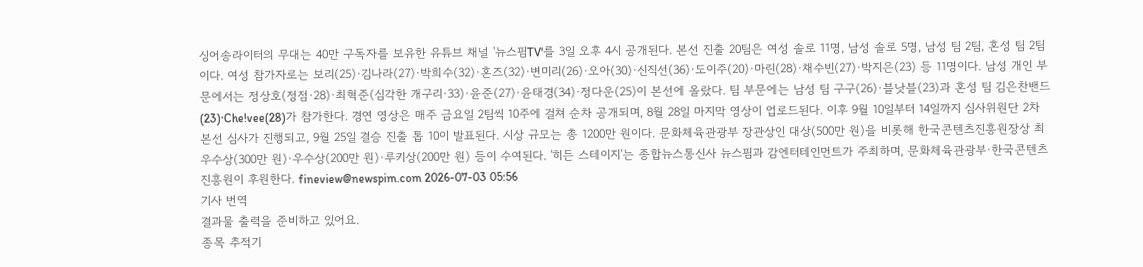싱어송라이터의 무대는 40만 구독자를 보유한 유튜브 채널 '뉴스핌TV'를 3일 오후 4시 공개된다. 본선 진출 20팀은 여성 솔로 11명, 남성 솔로 5명, 남성 팀 2팀, 혼성 팀 2팀이다. 여성 참가자로는 보리(25)·김나라(27)·박희수(32)·혼즈(32)·변미리(26)·오아(30)·신직선(36)·도이주(20)·마린(28)·채수빈(27)·박지은(23) 등 11명이다. 남성 개인 부문에서는 정상호(정점·28)·최혁준(심각한 개구리·33)·윤준(27)·윤태경(34)·정다운(25)이 본선에 올랐다. 팀 부문에는 남성 팀 구구(26)·블낫블(23)과 혼성 팀 김은찬밴드(23)·Che!vee(28)가 참가한다. 경연 영상은 매주 금요일 2팀씩 10주에 걸쳐 순차 공개되며, 8월 28일 마지막 영상이 업로드된다. 이후 9월 10일부터 14일까지 심사위원단 2차 본선 심사가 진행되고, 9월 25일 결승 진출 톱 10이 발표된다. 시상 규모는 총 1200만 원이다. 문화체육관광부 장관상인 대상(500만 원)을 비롯해 한국콘텐츠진흥원장상 최우수상(300만 원)·우수상(200만 원)·루키상(200만 원) 등이 수여된다. '히든 스테이지'는 종합뉴스통신사 뉴스핌과 감엔터테인먼트가 주최하며, 문화체육관광부·한국콘텐츠진흥원이 후원한다. fineview@newspim.com 2026-07-03 05:56
기사 번역
결과물 출력을 준비하고 있어요.
종목 추적기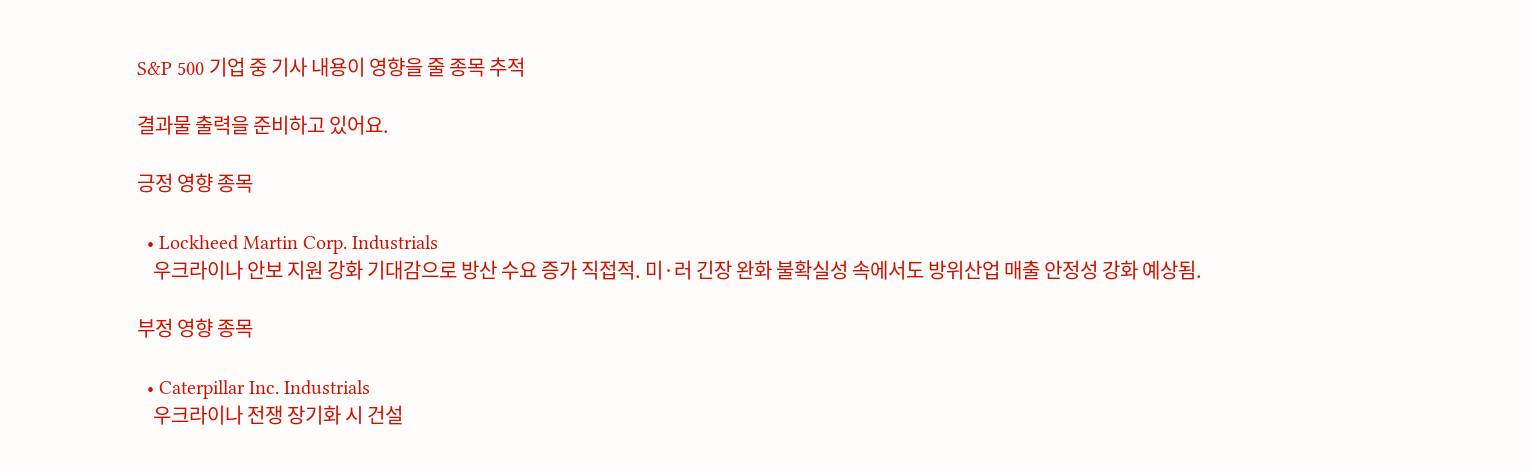S&P 500 기업 중 기사 내용이 영향을 줄 종목 추적

결과물 출력을 준비하고 있어요.

긍정 영향 종목

  • Lockheed Martin Corp. Industrials
    우크라이나 안보 지원 강화 기대감으로 방산 수요 증가 직접적. 미·러 긴장 완화 불확실성 속에서도 방위산업 매출 안정성 강화 예상됨.

부정 영향 종목

  • Caterpillar Inc. Industrials
    우크라이나 전쟁 장기화 시 건설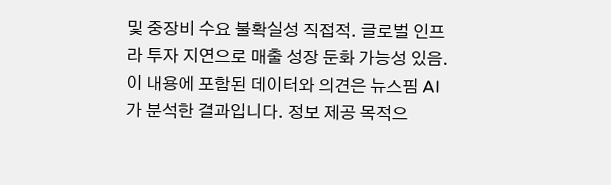및 중장비 수요 불확실성 직접적. 글로벌 인프라 투자 지연으로 매출 성장 둔화 가능성 있음.
이 내용에 포함된 데이터와 의견은 뉴스핌 AI가 분석한 결과입니다. 정보 제공 목적으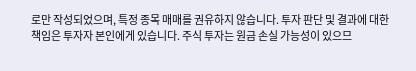로만 작성되었으며, 특정 종목 매매를 권유하지 않습니다. 투자 판단 및 결과에 대한 책임은 투자자 본인에게 있습니다. 주식 투자는 원금 손실 가능성이 있으므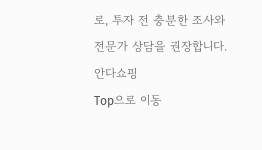로, 투자 전 충분한 조사와 전문가 상담을 권장합니다.
안다쇼핑
Top으로 이동